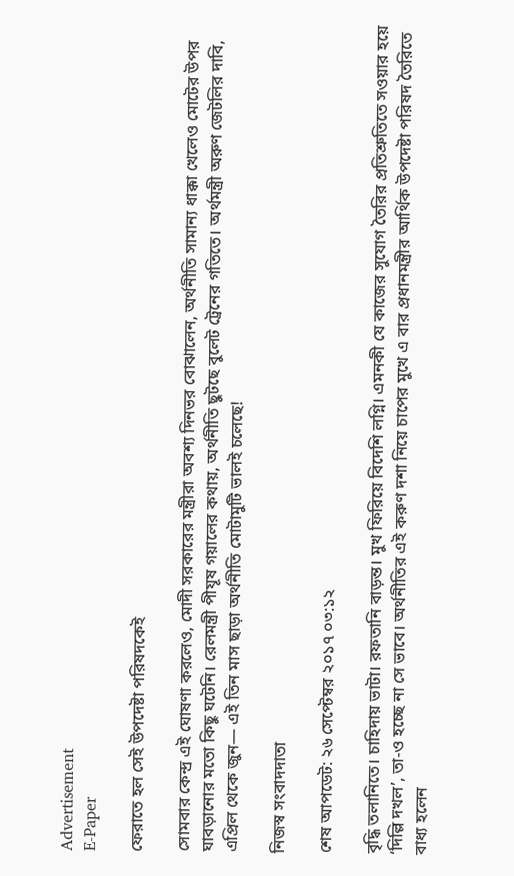Advertisement
E-Paper

ফেরাতে হল সেই উপদেষ্টা পরিষদকেই

সোমবার কেন্দ্র এই ঘোষণা করলেও, মোদী সরকারের মন্ত্রীরা অবশ্য দিনভর বোঝালেন, অর্থনীতি সামান্য ধাক্কা খেলেও মোটের উপর ঘাবড়ানোর মতো কিছু ঘটেনি। রেলমন্ত্রী পীযূষ গয়ালের কথায়, অর্থনীতি ছুটছে বুলেট ট্রেনের গতিতে। অর্থমন্ত্রী অরুণ জেটলির দাবি, এপ্রিল থেকে জুন— এই তিন মাস ছাড়া অর্থনীতি মোটামুটি ভালই চলেছে!

নিজস্ব সংবাদদাতা

শেষ আপডেট: ২৬ সেপ্টেম্বর ২০১৭ ০৩:১২

বৃদ্ধি তলানিতে। চাহিদায় ভাটা। রফতানি বাড়ন্ত। মুখ ফিরিয়ে বিদেশি লগ্নি। এমনকী যে কাজের সুযোগ তৈরির প্রতিশ্রুতিতে সওয়ার হয়ে ‘দিল্লি দখল’, তা-ও হচ্ছে না সে ভাবে। অর্থনীতির এই করুণ দশা নিয়ে চাপের মুখে এ বার প্রধানমন্ত্রীর আর্থিক উপদেষ্টা পরিষদ তৈরিতে বাধ্য হলেন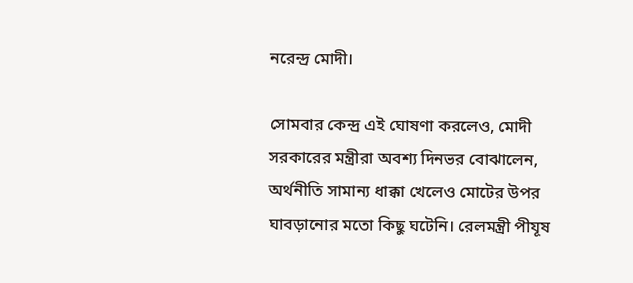নরেন্দ্র মোদী।

সোমবার কেন্দ্র এই ঘোষণা করলেও, মোদী সরকারের মন্ত্রীরা অবশ্য দিনভর বোঝালেন, অর্থনীতি সামান্য ধাক্কা খেলেও মোটের উপর ঘাবড়ানোর মতো কিছু ঘটেনি। রেলমন্ত্রী পীযূষ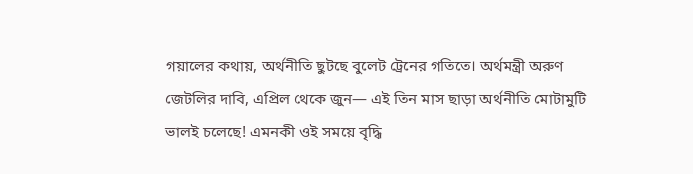গয়ালের কথায়, অর্থনীতি ছুটছে বুলেট ট্রেনের গতিতে। অর্থমন্ত্রী অরুণ জেটলির দাবি, এপ্রিল থেকে জুন— এই তিন মাস ছাড়া অর্থনীতি মোটামুটি ভালই চলেছে! এমনকী ওই সময়ে বৃদ্ধি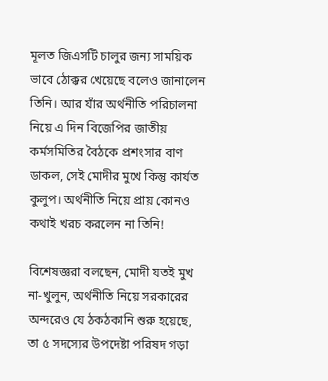মূলত জিএসটি চালুর জন্য সাময়িক ভাবে ঠোক্কর খেয়েছে বলেও জানালেন তিনি। আর যাঁর অর্থনীতি পরিচালনা নিয়ে এ দিন বিজেপির জাতীয় কর্মসমিতির বৈঠকে প্রশংসার বাণ ডাকল, সেই মোদীর মুখে কিন্তু কার্যত কুলুপ। অর্থনীতি নিয়ে প্রায় কোনও কথাই খরচ করলেন না তিনি!

বিশেষজ্ঞরা বলছেন, মোদী যতই মুখ না-খুলুন, অর্থনীতি নিয়ে সরকারের অন্দরেও যে ঠকঠকানি শুরু হয়েছে, তা ৫ সদস্যের উপদেষ্টা পরিষদ গড়া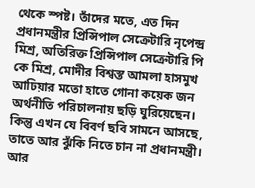থেকে স্পষ্ট। তাঁদের মতে, এত দিন প্রধানমন্ত্রীর প্রিন্সিপাল সেক্রেটারি নৃপেন্দ্র মিশ্র, অতিরিক্ত প্রিন্সিপাল সেক্রেটারি পি কে মিশ্র, মোদীর বিশ্বস্ত আমলা হাসমুখ আঢিয়ার মতো হাতে গোনা কয়েক জন অর্থনীতি পরিচালনায় ছড়ি ঘুরিয়েছেন। কিন্তু এখন যে বিবর্ণ ছবি সামনে আসছে, তাতে আর ঝুঁকি নিতে চান না প্রধানমন্ত্রী। আর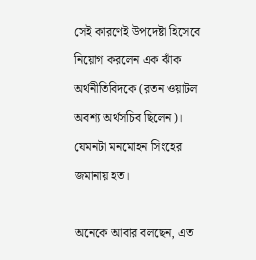সেই কারণেই উপদেষ্টা হিসেবে নিয়োগ করলেন এক ঝাঁক অর্থনীতিবিদকে (রতন ওয়াটল অবশ্য অর্থসচিব ছিলেন)। যেমনটা মনমোহন সিংহের জমানায় হত।

অনেকে আবার বলছেন, এত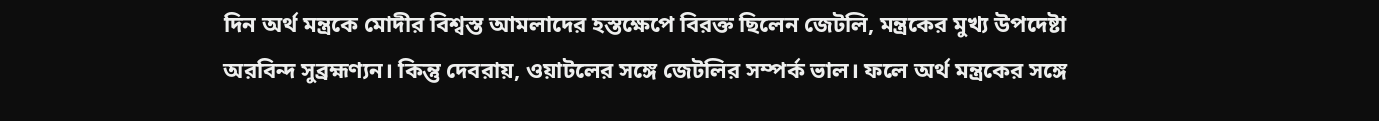দিন অর্থ মন্ত্রকে মোদীর বিশ্বস্ত আমলাদের হস্তক্ষেপে বিরক্ত ছিলেন জেটলি, মন্ত্রকের মুখ্য উপদেষ্টা অরবিন্দ সুব্রহ্মণ্যন। কিন্তু দেবরায়, ওয়াটলের সঙ্গে জেটলির সম্পর্ক ভাল। ফলে অর্থ মন্ত্রকের সঙ্গে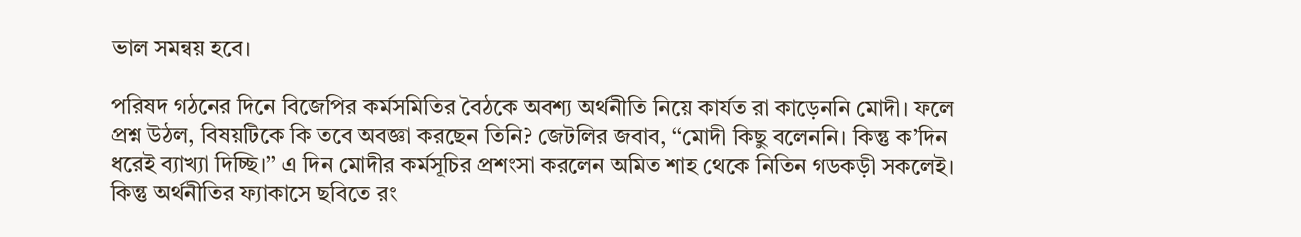ভাল সমন্বয় হবে।

পরিষদ গঠনের দিনে বিজেপির কর্মসমিতির বৈঠকে অবশ্য অর্থনীতি নিয়ে কার্যত রা কাড়েননি মোদী। ফলে প্রশ্ন উঠল, বিষয়টিকে কি তবে অবজ্ঞা করছেন তিনি? জেটলির জবাব, ‘‘মোদী কিছু বলেননি। কিন্তু ক’দিন ধরেই ব্যাখ্যা দিচ্ছি।’’ এ দিন মোদীর কর্মসূচির প্রশংসা করলেন অমিত শাহ থেকে নিতিন গডকড়ী সকলেই। কিন্তু অর্থনীতির ফ্যাকাসে ছবিতে রং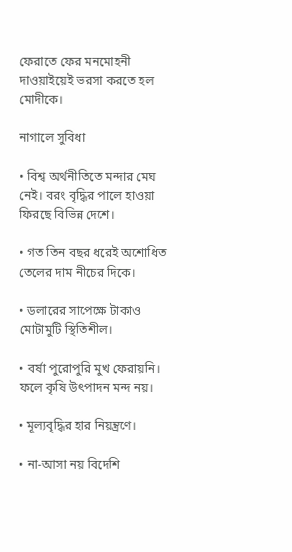ফেরাতে ফের মনমোহনী দাওয়াইয়েই ভরসা করতে হল মোদীকে।

নাগালে সুবিধা

• বিশ্ব অর্থনীতিতে মন্দার মেঘ নেই। বরং বৃদ্ধির পালে হাওয়া ফিরছে বিভিন্ন দেশে।

• গত তিন বছর ধরেই অশোধিত তেলের দাম নীচের দিকে।

• ডলারের সাপেক্ষে টাকাও মোটামুটি স্থিতিশীল।

• বর্ষা পুরোপুরি মুখ ফেরায়নি। ফলে কৃষি উৎপাদন মন্দ নয়।

• মূল্যবৃদ্ধির হার নিয়ন্ত্রণে।

• না-আসা নয় বিদেশি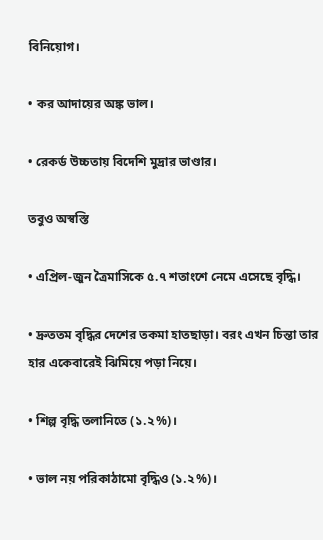বিনিয়োগ।

• কর আদায়ের অঙ্ক ভাল।

• রেকর্ড উচ্চতায় বিদেশি মুদ্রার ভাণ্ডার।

তবুও অস্বস্তি

• এপ্রিল-জুন ত্রৈমাসিকে ৫.৭ শতাংশে নেমে এসেছে বৃদ্ধি।

• দ্রুততম বৃদ্ধির দেশের তকমা হাতছাড়া। বরং এখন চিন্তা তার হার একেবারেই ঝিমিয়ে পড়া নিয়ে।

• শিল্প বৃদ্ধি তলানিতে (১.২%)।

• ভাল নয় পরিকাঠামো বৃদ্ধিও (১.২%)।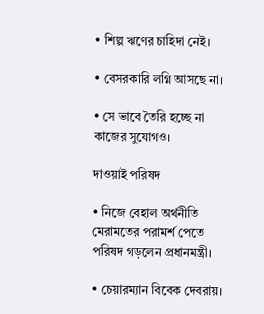• শিল্প ঋণের চাহিদা নেই।

• বেসরকারি লগ্নি আসছে না।

• সে ভাবে তৈরি হচ্ছে না কাজের সুযোগও।

দাওয়াই পরিষদ

• নিজে বেহাল অর্থনীতি মেরামতের পরামর্শ পেতে পরিষদ গড়লেন প্রধানমন্ত্রী।

• চেয়ারম্যান বিবেক দেবরায়।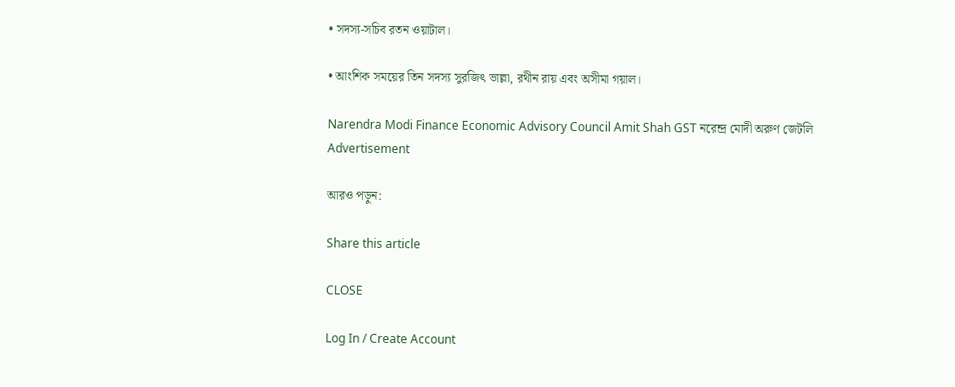• সদস্য-সচিব রতন ওয়াটাল।

• আংশিক সময়ের তিন সদস্য সুরজিৎ ভাল্লা, রথীন রায় এবং অসীমা গয়াল।

Narendra Modi Finance Economic Advisory Council Amit Shah GST নরেন্দ্র মোদী অরুণ জেটলি
Advertisement

আরও পড়ুন:

Share this article

CLOSE

Log In / Create Account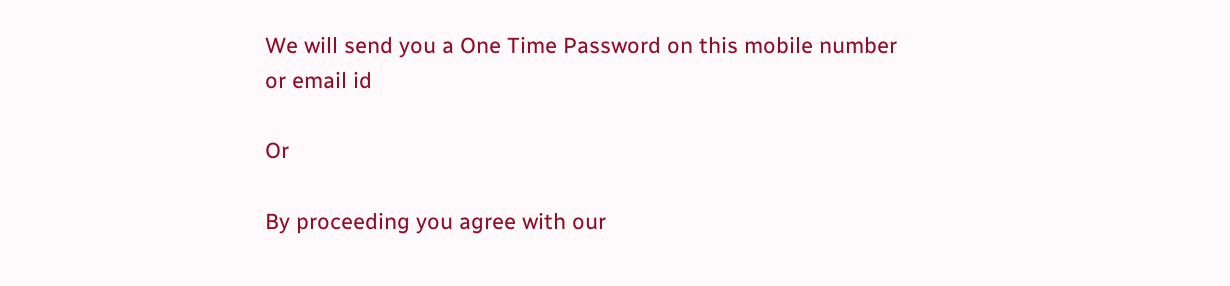We will send you a One Time Password on this mobile number or email id

Or

By proceeding you agree with our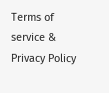Terms of service & Privacy Policy